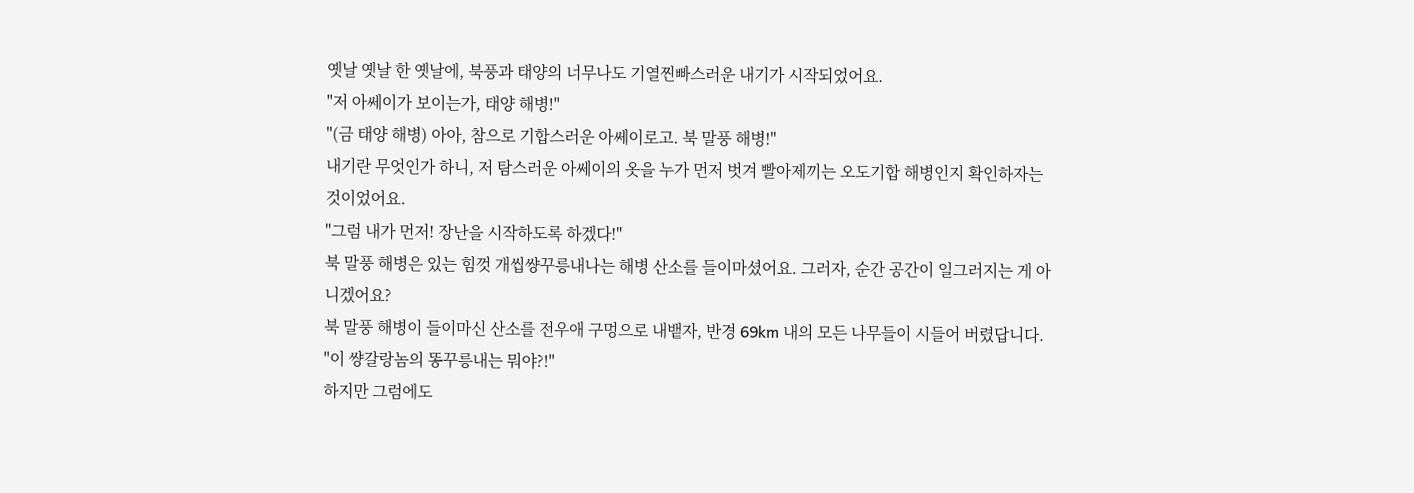옛날 옛날 한 옛날에, 북풍과 태양의 너무나도 기열찐빠스러운 내기가 시작되었어요.
"저 아쎄이가 보이는가, 태양 해병!"
"(금 태양 해병) 아아, 참으로 기합스러운 아쎄이로고. 북 말풍 해병!"
내기란 무엇인가 하니, 저 탐스러운 아쎄이의 옷을 누가 먼저 벗겨 빨아제끼는 오도기합 해병인지 확인하자는 것이었어요.
"그럼 내가 먼저! 장난을 시작하도록 하겠다!"
북 말풍 해병은 있는 힘껏 개씹썅꾸릉내나는 해병 산소를 들이마셨어요. 그러자, 순간 공간이 일그러지는 게 아니겠어요?
북 말풍 해병이 들이마신 산소를 전우애 구멍으로 내뱉자, 반경 69km 내의 모든 나무들이 시들어 버렸답니다.
"이 썅갈랑놈의 똥꾸릉내는 뭐야?!"
하지만 그럼에도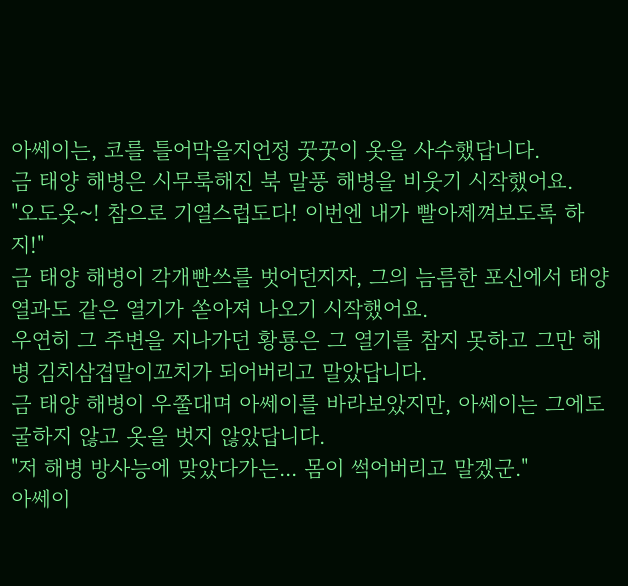아쎄이는, 코를 틀어막을지언정 꿋꿋이 옷을 사수했답니다.
금 태양 해병은 시무룩해진 북 말풍 해병을 비웃기 시작했어요.
"오도옷~! 참으로 기열스럽도다! 이번엔 내가 빨아제껴보도록 하지!"
금 태양 해병이 각개빤쓰를 벗어던지자, 그의 늠름한 포신에서 태양열과도 같은 열기가 쏟아져 나오기 시작했어요.
우연히 그 주변을 지나가던 황룡은 그 열기를 참지 못하고 그만 해병 김치삼겹말이꼬치가 되어버리고 말았답니다.
금 태양 해병이 우쭐대며 아쎄이를 바라보았지만, 아쎄이는 그에도 굴하지 않고 옷을 벗지 않았답니다.
"저 해병 방사능에 맞았다가는... 몸이 썩어버리고 말겠군."
아쎄이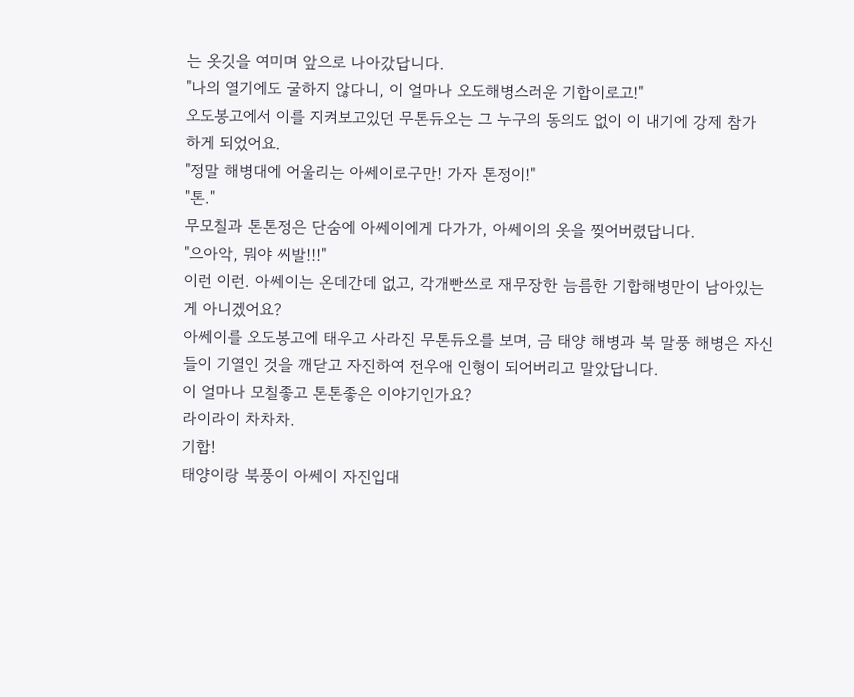는 옷깃을 여미며 앞으로 나아갔답니다.
"나의 열기에도 굴하지 않다니, 이 얼마나 오도해병스러운 기합이로고!"
오도봉고에서 이를 지켜보고있던 무톤듀오는 그 누구의 동의도 없이 이 내기에 강제 참가 하게 되었어요.
"정말 해병대에 어울리는 아쎄이로구만! 가자 톤정이!"
"톤."
무모칠과 톤톤정은 단숨에 아쎄이에게 다가가, 아쎄이의 옷을 찢어버렸답니다.
"으아악, 뭐야 씨발!!!"
이런 이런. 아쎄이는 온데간데 없고, 각개빤쓰로 재무장한 늠름한 기합해병만이 남아있는게 아니겠어요?
아쎄이를 오도봉고에 태우고 사라진 무톤듀오를 보며, 금 태양 해병과 북 말풍 해병은 자신들이 기열인 것을 깨닫고 자진하여 전우애 인형이 되어버리고 말았답니다.
이 얼마나 모칠좋고 톤톤좋은 이야기인가요?
라이라이 차차차.
기합!
태양이랑 북풍이 아쎄이 자진입대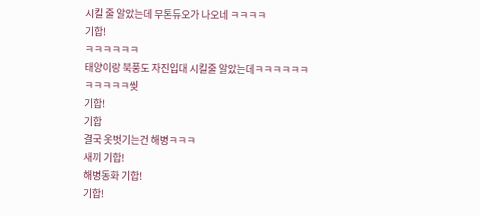시킬 줄 알았는데 무톤듀오가 나오네 ㅋㅋㅋㅋ
기합!
ㅋㅋㅋㅋㅋㅋ
태양이랑 북풍도 자진입대 시킬줄 알았는데ㅋㅋㅋㅋㅋㅋ
ㅋㅋㅋㅋㅋ씾
기합!
기합
결국 옷벗기는건 해병ㅋㅋㅋ
새끼 기합!
해병동화 기합!
기합!